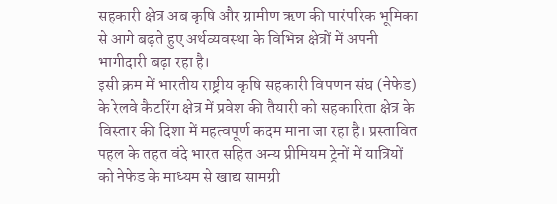सहकारी क्षेत्र अब कृषि और ग्रामीण ऋण की पारंपरिक भूमिका से आगे बढ़ते हुए अर्थव्यवस्था के विभिन्न क्षेत्रों में अपनी भागीदारी बढ़ा रहा है।
इसी क्रम में भारतीय राष्ट्रीय कृषि सहकारी विपणन संघ (नेफेड) के रेलवे कैटरिंग क्षेत्र में प्रवेश की तैयारी को सहकारिता क्षेत्र के विस्तार की दिशा में महत्वपूर्ण कदम माना जा रहा है। प्रस्तावित पहल के तहत वंदे भारत सहित अन्य प्रीमियम ट्रेनों में यात्रियों को नेफेड के माध्यम से खाद्य सामग्री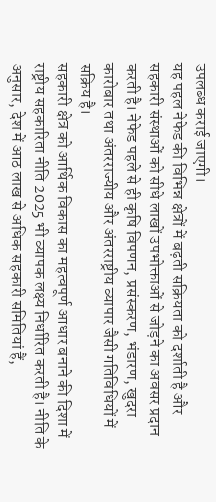उपलब्ध कराई जाएगी।
यह पहल नेफेड की विभिन्न क्षेत्रों में बढ़ती सक्रियता को दर्शाती है और सहकारी संस्थाओं को सीधे लाखों उपभोक्ताओं से जोड़ने का अवसर प्रदान करती है। नेफेड पहले से ही कृषि विपणन, प्रसंस्करण, भंडारण, खुदरा कारोबार तथा अंतरराज्यीय और अंतरराष्ट्रीय व्यापार जैसी गतिविधियों में सक्रिय है।
सहकारी क्षेत्र को आर्थिक विकास का महत्वपूर्ण आधार बनाने की दिशा में राष्ट्रीय सहकारिता नीति 2025 भी व्यापक लक्ष्य निर्धारित करती है। नीति के अनुसार, देश में आठ लाख से अधिक सहकारी समितियां हैं,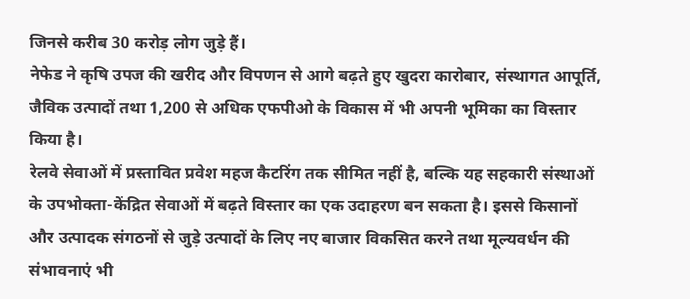जिनसे करीब 30 करोड़ लोग जुड़े हैं।
नेफेड ने कृषि उपज की खरीद और विपणन से आगे बढ़ते हुए खुदरा कारोबार, संस्थागत आपूर्ति, जैविक उत्पादों तथा 1,200 से अधिक एफपीओ के विकास में भी अपनी भूमिका का विस्तार किया है।
रेलवे सेवाओं में प्रस्तावित प्रवेश महज कैटरिंग तक सीमित नहीं है, बल्कि यह सहकारी संस्थाओं के उपभोक्ता-केंद्रित सेवाओं में बढ़ते विस्तार का एक उदाहरण बन सकता है। इससे किसानों और उत्पादक संगठनों से जुड़े उत्पादों के लिए नए बाजार विकसित करने तथा मूल्यवर्धन की संभावनाएं भी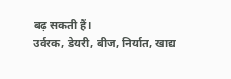बढ़ सकती हैं।
उर्वरक, डेयरी, बीज, निर्यात, खाद्य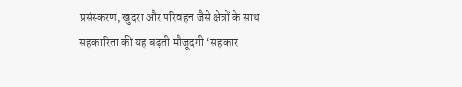प्रसंस्करण, खुदरा और परिवहन जैसे क्षेत्रों के साथ सहकारिता की यह बढ़ती मौजूदगी ‘सहकार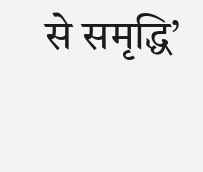से समृद्धि’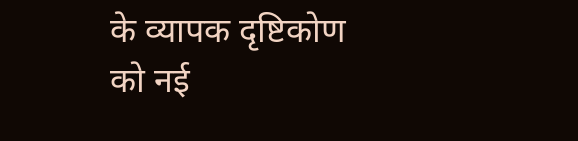के व्यापक दृष्टिकोण को नई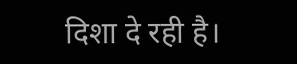दिशा दे रही है।